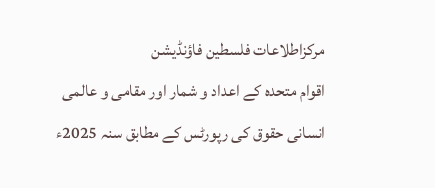مرکزاطلاعات فلسطین فاؤنڈیشن
اقوام متحدہ کے اعداد و شمار اور مقامی و عالمی انسانی حقوق کی رپورٹس کے مطابق سنہ 2025ء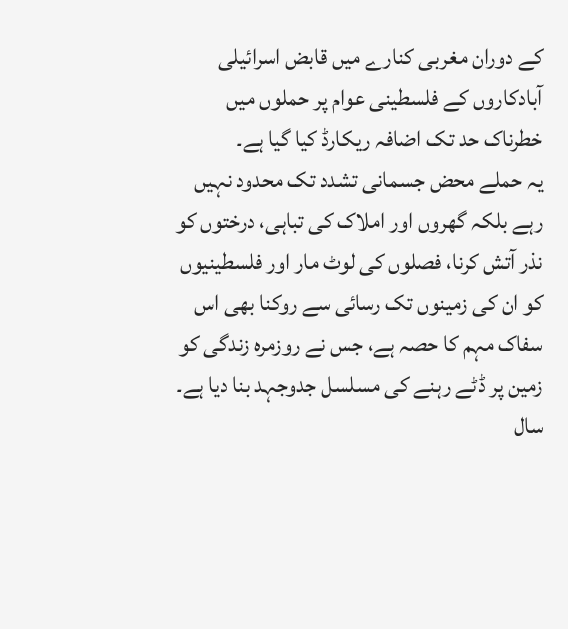کے دوران مغربی کنارے میں قابض اسرائیلی آبادکاروں کے فلسطینی عوام پر حملوں میں خطرناک حد تک اضافہ ریکارڈ کیا گیا ہے۔
یہ حملے محض جسمانی تشدد تک محدود نہیں رہے بلکہ گھروں اور املاک کی تباہی، درختوں کو نذر آتش کرنا، فصلوں کی لوٹ مار اور فلسطینیوں کو ان کی زمینوں تک رسائی سے روکنا بھی اس سفاک مہم کا حصہ ہے، جس نے روزمرہ زندگی کو زمین پر ڈٹے رہنے کی مسلسل جدوجہد بنا دیا ہے۔
سال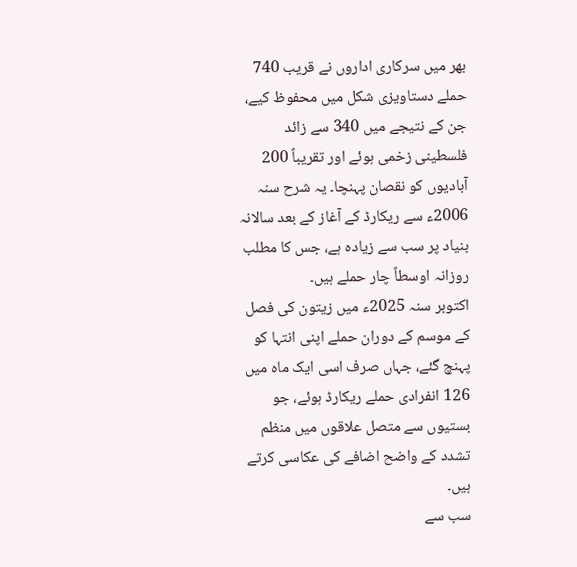بھر میں سرکاری اداروں نے قریب 740 حملے دستاویزی شکل میں محفوظ کیے، جن کے نتیجے میں 340 سے زائد فلسطینی زخمی ہوئے اور تقریباً 200 آبادیوں کو نقصان پہنچا۔ یہ شرح سنہ 2006ء سے ریکارڈ کے آغاز کے بعد سالانہ بنیاد پر سب سے زیادہ ہے، جس کا مطلب روزانہ اوسطاً چار حملے ہیں۔
اکتوبر سنہ 2025ء میں زیتون کی فصل کے موسم کے دوران حملے اپنی انتہا کو پہنچ گئے، جہاں صرف اسی ایک ماہ میں 126 انفرادی حملے ریکارڈ ہوئے، جو بستیوں سے متصل علاقوں میں منظم تشدد کے واضح اضافے کی عکاسی کرتے ہیں۔
سب سے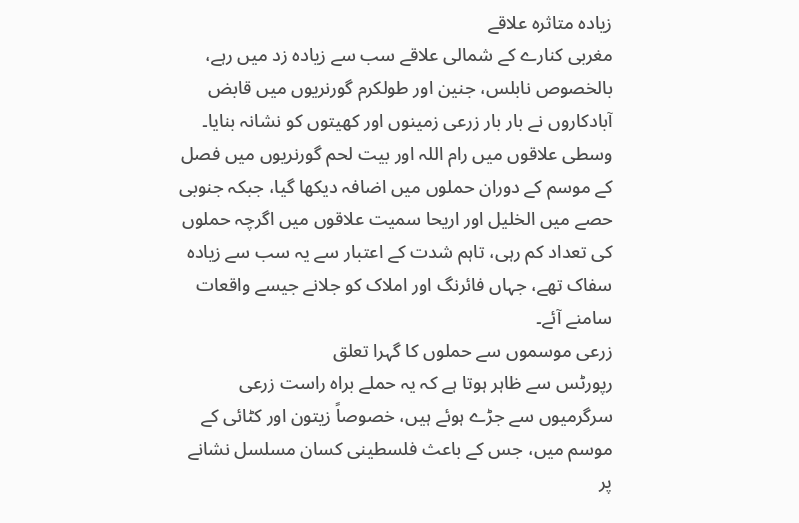زیادہ متاثرہ علاقے
مغربی کنارے کے شمالی علاقے سب سے زیادہ زد میں رہے، بالخصوص نابلس، جنین اور طولکرم گورنریوں میں قابض آبادکاروں نے بار بار زرعی زمینوں اور کھیتوں کو نشانہ بنایا۔
وسطی علاقوں میں رام اللہ اور بیت لحم گورنریوں میں فصل کے موسم کے دوران حملوں میں اضافہ دیکھا گیا، جبکہ جنوبی حصے میں الخلیل اور اریحا سمیت علاقوں میں اگرچہ حملوں کی تعداد کم رہی، تاہم شدت کے اعتبار سے یہ سب سے زیادہ سفاک تھے، جہاں فائرنگ اور املاک کو جلانے جیسے واقعات سامنے آئے۔
زرعی موسموں سے حملوں کا گہرا تعلق
رپورٹس سے ظاہر ہوتا ہے کہ یہ حملے براہ راست زرعی سرگرمیوں سے جڑے ہوئے ہیں، خصوصاً زیتون اور کٹائی کے موسم میں، جس کے باعث فلسطینی کسان مسلسل نشانے پر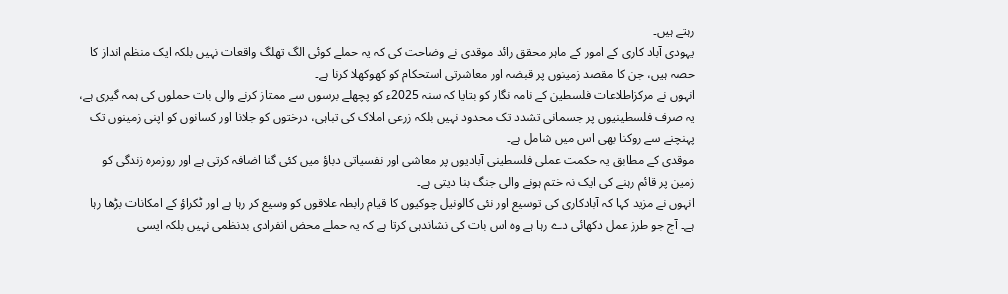رہتے ہیں۔
یہودی آباد کاری کے امور کے ماہر محقق رائد موقدی نے وضاحت کی کہ یہ حملے کوئی الگ تھلگ واقعات نہیں بلکہ ایک منظم انداز کا حصہ ہیں، جن کا مقصد زمینوں پر قبضہ اور معاشرتی استحکام کو کھوکھلا کرنا ہے۔
انہوں نے مرکزاطلاعات فلسطین کے نامہ نگار کو بتایا کہ سنہ 2025ء کو پچھلے برسوں سے ممتاز کرنے والی بات حملوں کی ہمہ گیری ہے، یہ صرف فلسطینیوں پر جسمانی تشدد تک محدود نہیں بلکہ زرعی املاک کی تباہی، درختوں کو جلانا اور کسانوں کو اپنی زمینوں تک پہنچنے سے روکنا بھی اس میں شامل ہے۔
موقدی کے مطابق یہ حکمت عملی فلسطینی آبادیوں پر معاشی اور نفسیاتی دباؤ میں کئی گنا اضافہ کرتی ہے اور روزمرہ زندگی کو زمین پر قائم رہنے کی ایک نہ ختم ہونے والی جنگ بنا دیتی ہے۔
انہوں نے مزید کہا کہ آبادکاری کی توسیع اور نئی کالونیل چوکیوں کا قیام رابطہ علاقوں کو وسیع کر رہا ہے اور ٹکراؤ کے امکانات بڑھا رہا ہے۔ آج جو طرز عمل دکھائی دے رہا ہے وہ اس بات کی نشاندہی کرتا ہے کہ یہ حملے محض انفرادی بدنظمی نہیں بلکہ ایسی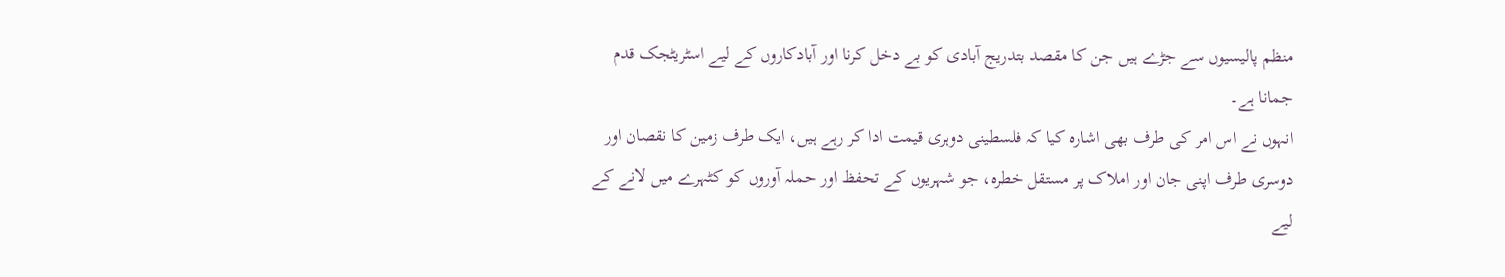منظم پالیسیوں سے جڑے ہیں جن کا مقصد بتدریج آبادی کو بے دخل کرنا اور آبادکاروں کے لیے اسٹریٹجک قدم جمانا ہے۔
انہوں نے اس امر کی طرف بھی اشارہ کیا کہ فلسطینی دوہری قیمت ادا کر رہے ہیں، ایک طرف زمین کا نقصان اور دوسری طرف اپنی جان اور املاک پر مستقل خطرہ، جو شہریوں کے تحفظ اور حملہ آوروں کو کٹہرے میں لانے کے لیے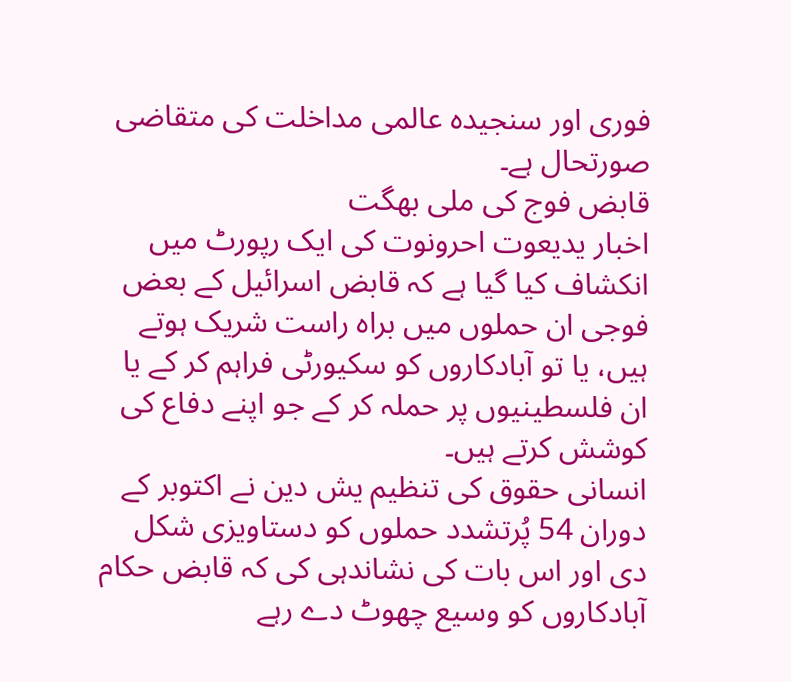فوری اور سنجیدہ عالمی مداخلت کی متقاضی صورتحال ہے۔
قابض فوج کی ملی بھگت
اخبار یدیعوت احرونوت کی ایک رپورٹ میں انکشاف کیا گیا ہے کہ قابض اسرائیل کے بعض فوجی ان حملوں میں براہ راست شریک ہوتے ہیں، یا تو آبادکاروں کو سکیورٹی فراہم کر کے یا ان فلسطینیوں پر حملہ کر کے جو اپنے دفاع کی کوشش کرتے ہیں۔
انسانی حقوق کی تنظیم یش دین نے اکتوبر کے دوران 54 پُرتشدد حملوں کو دستاویزی شکل دی اور اس بات کی نشاندہی کی کہ قابض حکام آبادکاروں کو وسیع چھوٹ دے رہے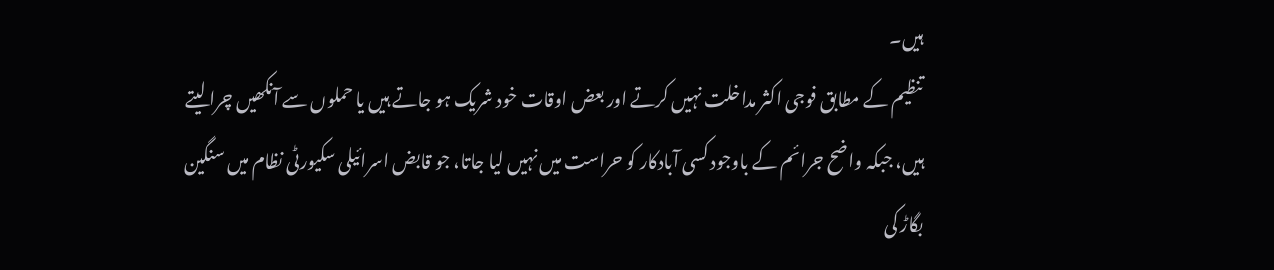ہیں۔
تنظیم کے مطابق فوجی اکثر مداخلت نہیں کرتے اور بعض اوقات خود شریک ہو جاتے ہیں یا حملوں سے آنکھیں چرا لیتے ہیں، جبکہ واضح جرائم کے باوجود کسی آبادکار کو حراست میں نہیں لیا جاتا، جو قابض اسرائیلی سکیورٹی نظام میں سنگین بگاڑ کی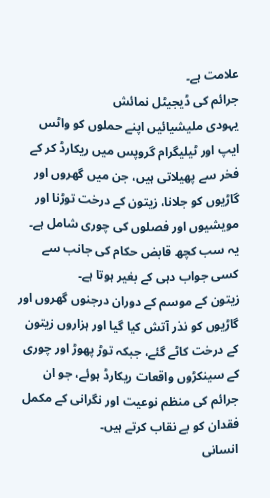علامت ہے۔
جرائم کی ڈیجیٹل نمائش
یہودی ملیشیائیں اپنے حملوں کو واٹس ایپ اور ٹیلیگرام گروپس میں ریکارڈ کر کے فخر سے پھیلاتی ہیں، جن میں گھروں اور گاڑیوں کو جلانا، زیتون کے درخت توڑنا اور مویشیوں اور فصلوں کی چوری شامل ہے۔ یہ سب کچھ قابض حکام کی جانب سے کسی جواب دہی کے بغیر ہوتا ہے۔
زیتون کے موسم کے دوران درجنوں گھروں اور گاڑیوں کو نذر آتش کیا گیا اور ہزاروں زیتون کے درخت کاٹے گئے، جبکہ توڑ پھوڑ اور چوری کے سینکڑوں واقعات ریکارڈ ہوئے، جو ان جرائم کی منظم نوعیت اور نگرانی کے مکمل فقدان کو بے نقاب کرتے ہیں۔
انسانی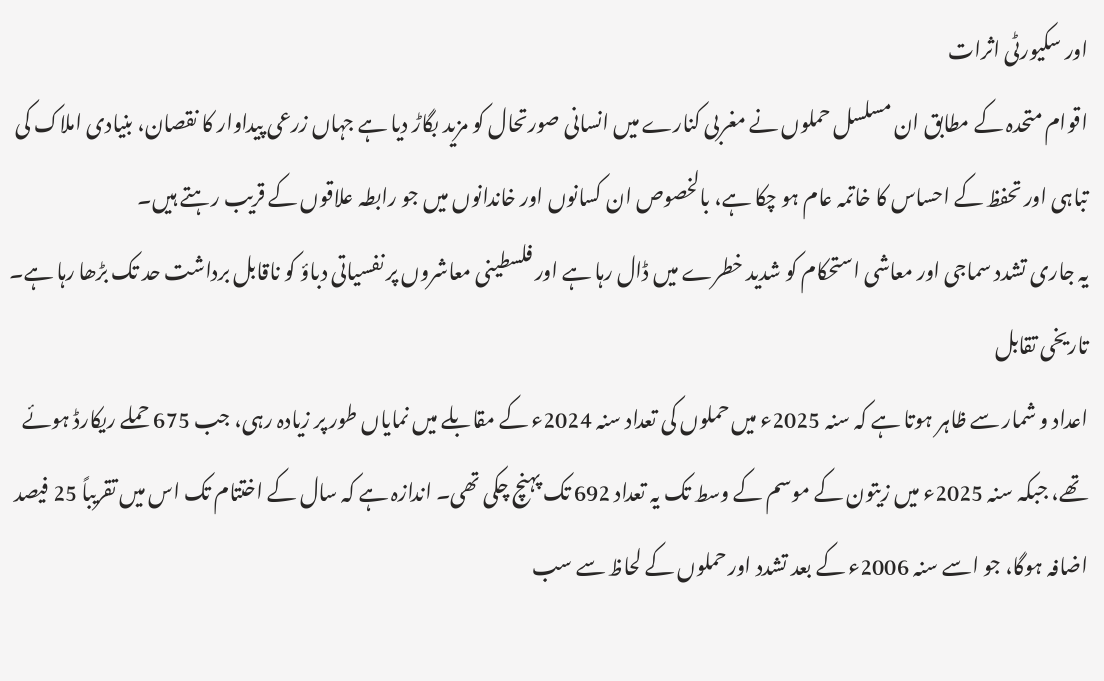اور سکیورٹی اثرات
اقوام متحدہ کے مطابق ان مسلسل حملوں نے مغربی کنارے میں انسانی صورتحال کو مزید بگاڑ دیا ہے جہاں زرعی پیداوار کا نقصان، بنیادی املاک کی تباہی اور تحفظ کے احساس کا خاتمہ عام ہو چکا ہے، بالخصوص ان کسانوں اور خاندانوں میں جو رابطہ علاقوں کے قریب رہتے ہیں۔
یہ جاری تشدد سماجی اور معاشی استحکام کو شدید خطرے میں ڈال رہا ہے اور فلسطینی معاشروں پر نفسیاتی دباؤ کو ناقابل برداشت حد تک بڑھا رہا ہے۔
تاریخی تقابل
اعداد و شمار سے ظاہر ہوتا ہے کہ سنہ 2025ء میں حملوں کی تعداد سنہ 2024ء کے مقابلے میں نمایاں طور پر زیادہ رہی، جب 675 حملے ریکارڈ ہوئے تھے، جبکہ سنہ 2025ء میں زیتون کے موسم کے وسط تک یہ تعداد 692 تک پہنچ چکی تھی۔ اندازہ ہے کہ سال کے اختتام تک اس میں تقریباً 25 فیصد اضافہ ہوگا، جو اسے سنہ 2006ء کے بعد تشدد اور حملوں کے لحاظ سے سب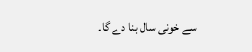سے خونی سال بنا دے گا۔